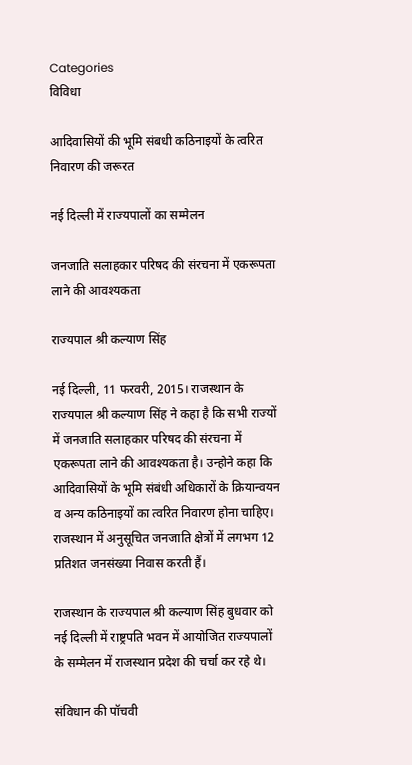Categories
विविधा

आदिवासियों की भूमि संबधी कठिनाइयों के त्वरित निवारण की जरूरत

नई दिल्ली में राज्यपालों का सम्मेलन

जनजाति सलाहकार परिषद की संरचना में एकरूपता लाने की आवश्यकता

राज्यपाल श्री कल्याण सिंह

नई दिल्ली, 11 फरवरी, 2015। राजस्थान के राज्यपाल श्री कल्याण सिंह ने कहा है कि सभी राज्यों में जनजाति सलाहकार परिषद की संरचना में एकरूपता लाने की आवश्यकता है। उन्होने कहा कि आदिवासियों के भूमि संबंधी अधिकारों के क्रियान्वयन व अन्य कठिनाइयों का त्वरित निवारण होना चाहिए। राजस्थान में अनुसूचित जनजाति क्षेत्रों में लगभग 12 प्रतिशत जनसंख्या निवास करती हैं।

राजस्थान के राज्यपाल श्री कल्याण सिंह बुधवार को नई दिल्ली में राष्ट्रपति भवन में आयोजित राज्यपालों के सम्मेलन में राजस्थान प्रदेश की चर्चा कर रहे थे।

संविधान की पॉचवी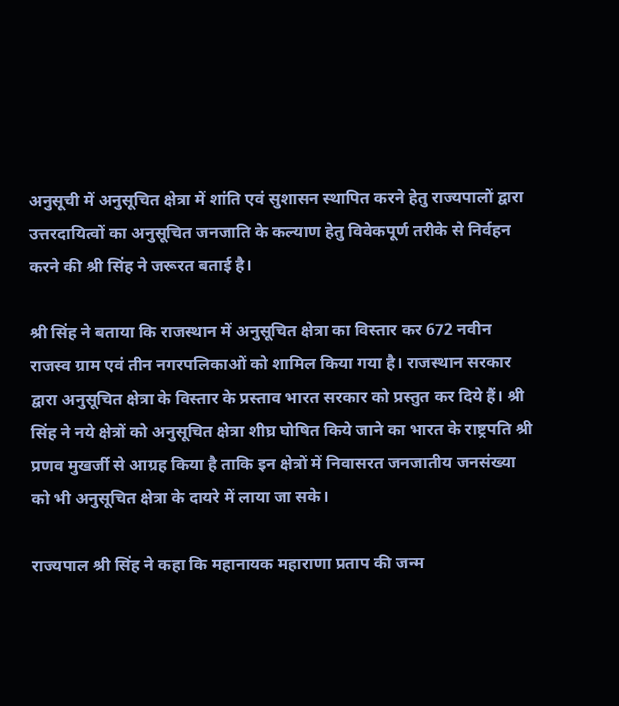अनुसूची में अनुसूचित क्षेत्रा में शांति एवं सुशासन स्थापित करने हेतु राज्यपालों द्वारा उत्तरदायित्वों का अनुसूचित जनजाति के कल्याण हेतु विवेकपूर्ण तरीके से निर्वहन करने की श्री सिंह ने जरूरत बताई है।

श्री सिंह ने बताया कि राजस्थान में अनुसूचित क्षेत्रा का विस्तार कर 672 नवीन राजस्व ग्राम एवं तीन नगरपलिकाओं को शामिल किया गया है। राजस्थान सरकार द्वारा अनुसूचित क्षेत्रा के विस्तार के प्रस्ताव भारत सरकार को प्रस्तुत कर दिये हैं। श्री सिंह ने नये क्षेत्रों को अनुसूचित क्षेत्रा शीघ्र घोषित किये जाने का भारत के राष्ट्रपति श्री प्रणव मुखर्जी से आग्रह किया है ताकि इन क्षेत्रों में निवासरत जनजातीय जनसंख्या को भी अनुसूचित क्षेत्रा के दायरे में लाया जा सके।

राज्यपाल श्री सिंह ने कहा कि महानायक महाराणा प्रताप की जन्म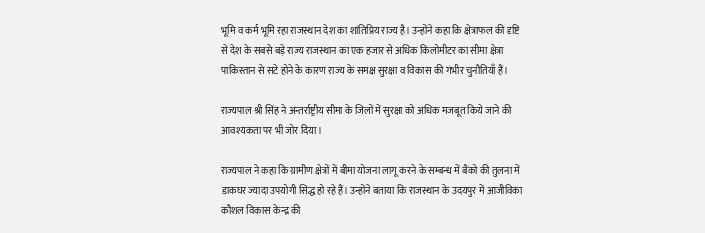भूमि व कर्म भूमि रहा राजस्थान देश का शांतिप्रिय राज्य है। उन्होंने कहा कि क्षेत्राफल की दृष्टि से देश के सबसे बड़े राज्य राजस्थान का एक हजार से अधिक किलोमीटर का सीमा क्षेत्रा पाकिस्तान से सटे होने के कारण राज्य के समक्ष सुरक्षा व विकास की गंभीर चुनौतियाँ हैं।

राज्यपाल श्री सिंह ने अन्तर्राष्ट्रीय सीमा के जिलों में सुरक्षा को अधिक मजबूत किये जाने की आवश्यकता पर भी जोर दिया।

राज्यपाल ने कहा कि ग्रामीण क्षेत्रों में बीमा योजना लागू करने के सम्बन्ध में बैंको की तुलना में डाकघर ज्यादा उपयोगी सिद्ध हो रहे हैं। उन्होंने बताया कि राजस्थान के उदयपुर में आजीविका कौशल विकास केन्द्र की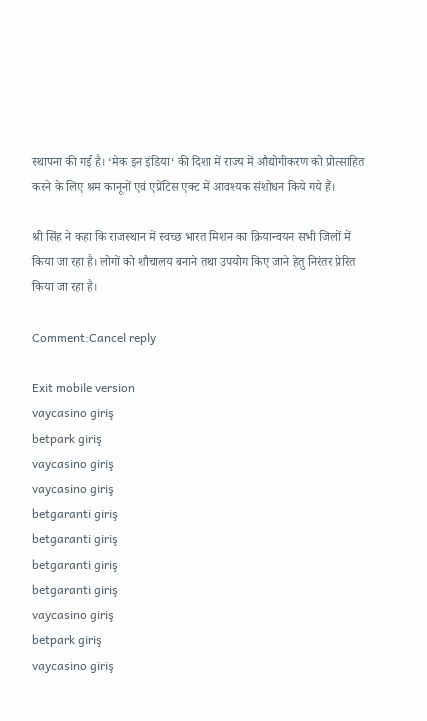स्थापना की गई है। ‘मेक इन इंडिया‘ की दिशा में राज्य में औद्योगीकरण को प्रोत्साहित करने के लिए श्रम कानूनों एवं एप्रेंटिस एक्ट में आवश्यक संशोधन किये गये हैं।

श्री सिंह ने कहा कि राजस्थान में स्वच्छ भारत मिशन का क्रियान्वयन सभी जिलों में किया जा रहा है। लोगों को शौचालय बनाने तथा उपयोग किए जाने हेतु निरंतर प्रेरित किया जा रहा है।

Comment:Cancel reply

Exit mobile version
vaycasino giriş
betpark giriş
vaycasino giriş
vaycasino giriş
betgaranti giriş
betgaranti giriş
betgaranti giriş
betgaranti giriş
vaycasino giriş
betpark giriş
vaycasino giriş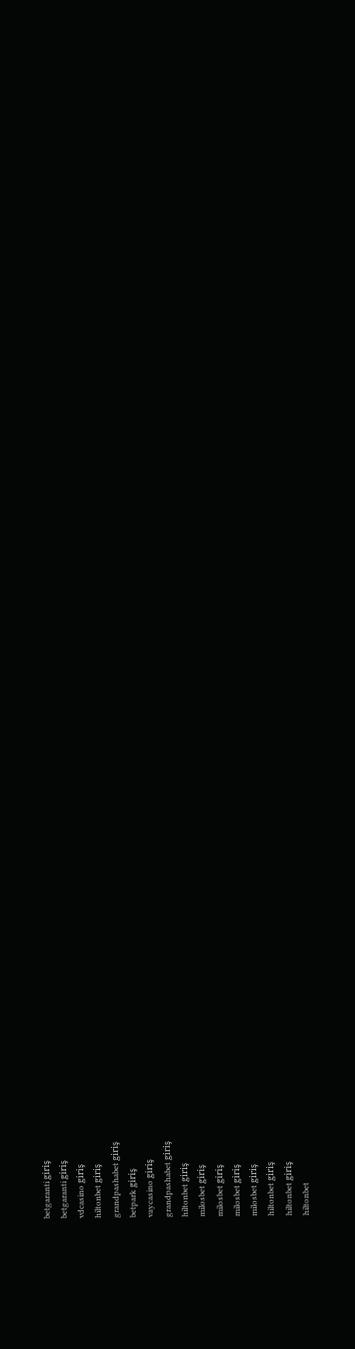betgaranti giriş
betgaranti giriş
vdcasino giriş
hiltonbet giriş
grandpashabet giriş
betpark giriş
vaycasino giriş
grandpashabet giriş
hiltonbet giriş
milosbet giriş
milosbet giriş
milosbet giriş
milosbet giriş
hiltonbet giriş
hiltonbet giriş
hiltonbet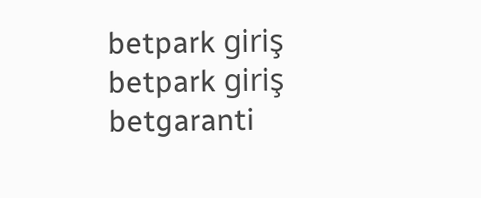betpark giriş
betpark giriş
betgaranti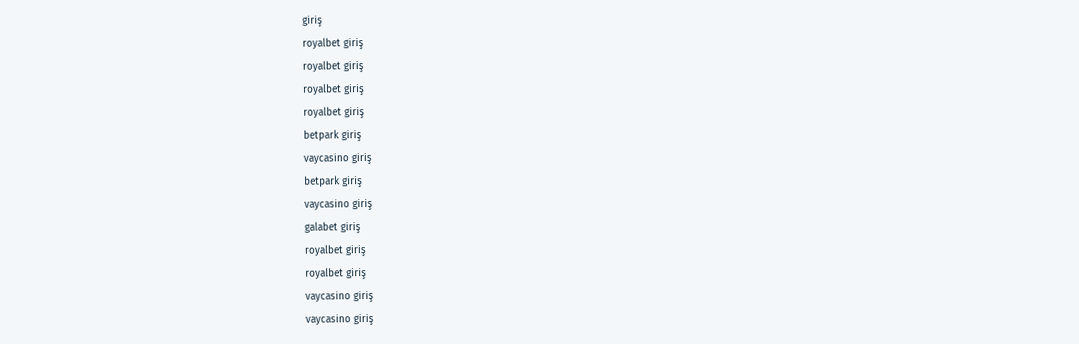giriş
royalbet giriş
royalbet giriş
royalbet giriş
royalbet giriş
betpark giriş
vaycasino giriş
betpark giriş
vaycasino giriş
galabet giriş
royalbet giriş
royalbet giriş
vaycasino giriş
vaycasino giriş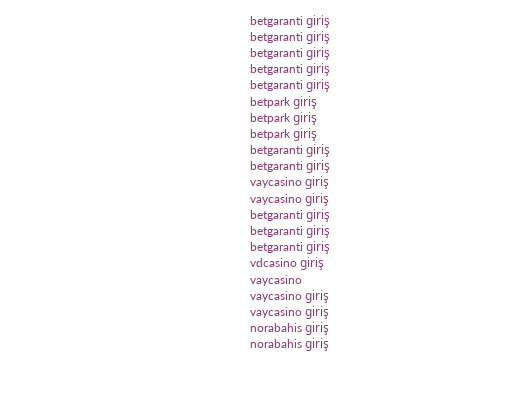betgaranti giriş
betgaranti giriş
betgaranti giriş
betgaranti giriş
betgaranti giriş
betpark giriş
betpark giriş
betpark giriş
betgaranti giriş
betgaranti giriş
vaycasino giriş
vaycasino giriş
betgaranti giriş
betgaranti giriş
betgaranti giriş
vdcasino giriş
vaycasino
vaycasino giriş
vaycasino giriş
norabahis giriş
norabahis giriş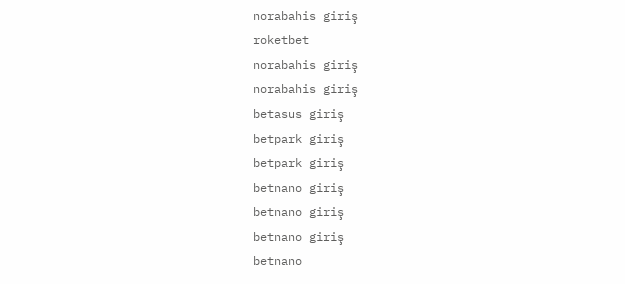norabahis giriş
roketbet
norabahis giriş
norabahis giriş
betasus giriş
betpark giriş
betpark giriş
betnano giriş
betnano giriş
betnano giriş
betnano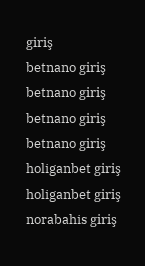giriş
betnano giriş
betnano giriş
betnano giriş
betnano giriş
holiganbet giriş
holiganbet giriş
norabahis giriş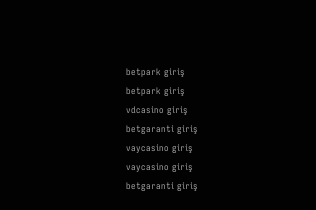betpark giriş
betpark giriş
vdcasino giriş
betgaranti giriş
vaycasino giriş
vaycasino giriş
betgaranti giriş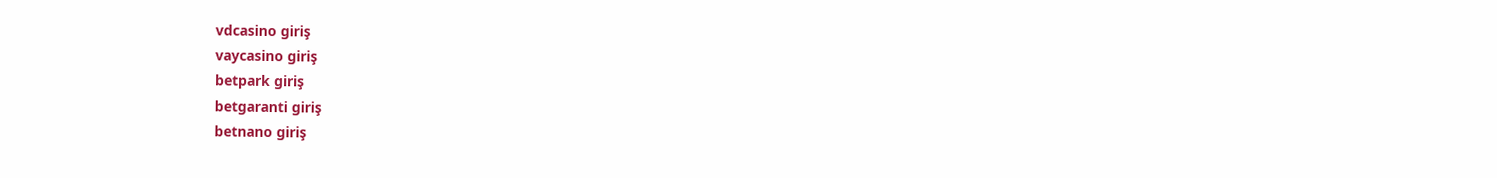vdcasino giriş
vaycasino giriş
betpark giriş
betgaranti giriş
betnano giriş